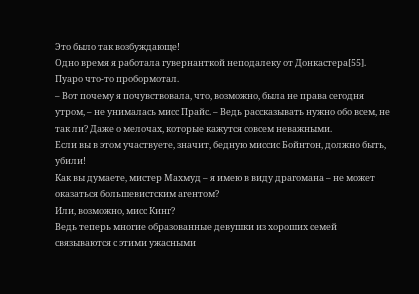Это было так возбуждающе!
Одно время я работала гувернанткой неподалеку от Донкастера[55].
Пуаро что-то пробормотал.
– Вот почему я почувствовала, что, возможно, была не права сегодня утром, – не унималась мисс Прайс. – Ведь рассказывать нужно обо всем, не так ли? Даже о мелочах, которые кажутся совсем неважными.
Если вы в этом участвуете, значит, бедную миссис Бойнтон, должно быть, убили!
Как вы думаете, мистер Махмуд – я имею в виду драгомана – не может оказаться большевистским агентом?
Или, возможно, мисс Кинг?
Ведь теперь многие образованные девушки из хороших семей связываются с этими ужасными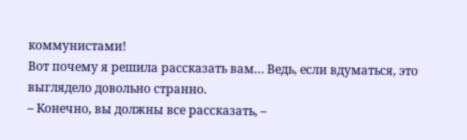коммунистами!
Вот почему я решила рассказать вам… Ведь, если вдуматься, это выглядело довольно странно.
– Конечно, вы должны все рассказать, –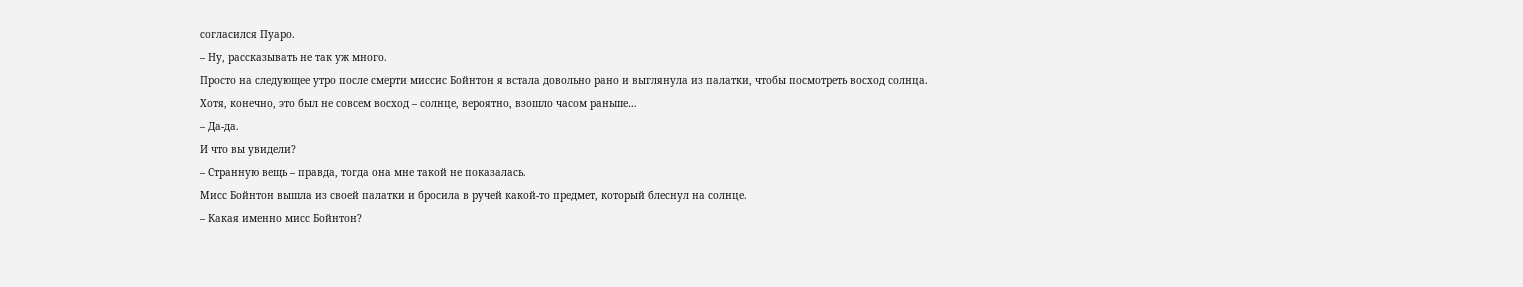согласился Пуаро.
– Ну, рассказывать не так уж много.
Просто на следующее утро после смерти миссис Бойнтон я встала довольно рано и выглянула из палатки, чтобы посмотреть восход солнца.
Хотя, конечно, это был не совсем восход – солнце, вероятно, взошло часом раньше…
– Да-да.
И что вы увидели?
– Странную вещь – правда, тогда она мне такой не показалась.
Мисс Бойнтон вышла из своей палатки и бросила в ручей какой-то предмет, который блеснул на солнце.
– Какая именно мисс Бойнтон?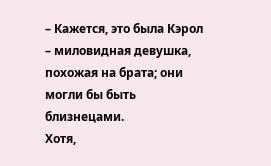– Кажется, это была Кэрол – миловидная девушка, похожая на брата; они могли бы быть близнецами.
Хотя,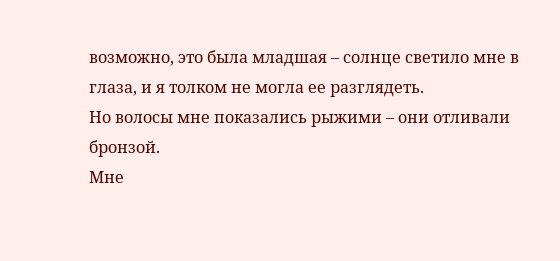возможно, это была младшая – солнце светило мне в глаза, и я толком не могла ее разглядеть.
Но волосы мне показались рыжими – они отливали бронзой.
Мне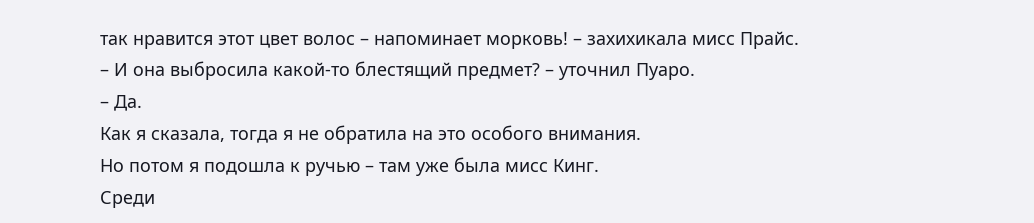так нравится этот цвет волос – напоминает морковь! – захихикала мисс Прайс.
– И она выбросила какой-то блестящий предмет? – уточнил Пуаро.
– Да.
Как я сказала, тогда я не обратила на это особого внимания.
Но потом я подошла к ручью – там уже была мисс Кинг.
Среди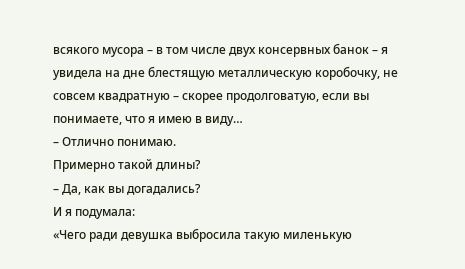всякого мусора – в том числе двух консервных банок – я увидела на дне блестящую металлическую коробочку, не совсем квадратную – скорее продолговатую, если вы понимаете, что я имею в виду…
– Отлично понимаю.
Примерно такой длины?
– Да, как вы догадались?
И я подумала:
«Чего ради девушка выбросила такую миленькую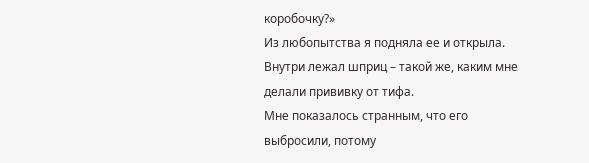коробочку?»
Из любопытства я подняла ее и открыла.
Внутри лежал шприц – такой же, каким мне делали прививку от тифа.
Мне показалось странным, что его выбросили, потому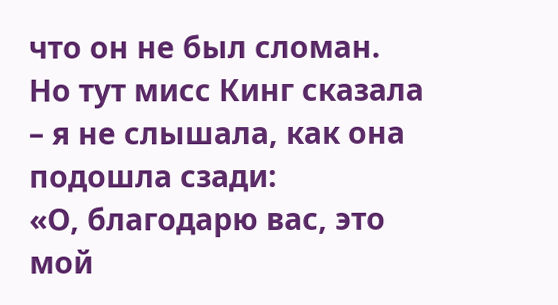что он не был сломан.
Но тут мисс Кинг сказала – я не слышала, как она подошла сзади:
«О, благодарю вас, это мой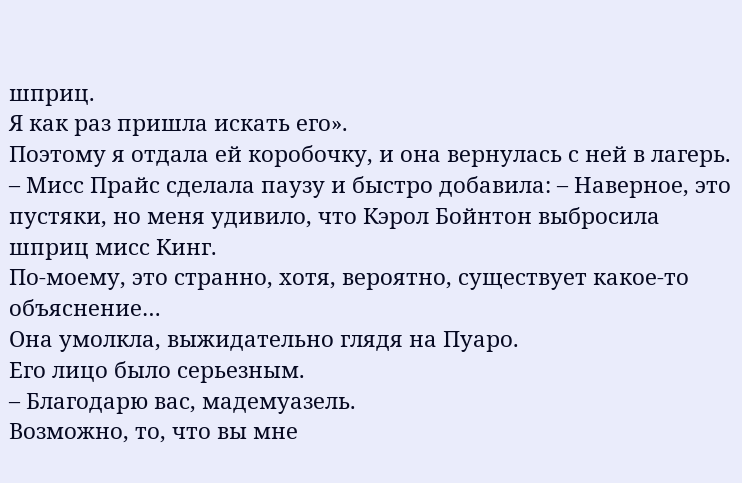шприц.
Я как раз пришла искать его».
Поэтому я отдала ей коробочку, и она вернулась с ней в лагерь. – Мисс Прайс сделала паузу и быстро добавила: – Наверное, это пустяки, но меня удивило, что Кэрол Бойнтон выбросила шприц мисс Кинг.
По-моему, это странно, хотя, вероятно, существует какое-то объяснение…
Она умолкла, выжидательно глядя на Пуаро.
Его лицо было серьезным.
– Благодарю вас, мадемуазель.
Возможно, то, что вы мне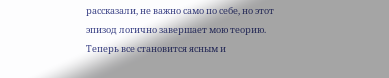рассказали, не важно само по себе, но этот эпизод логично завершает мою теорию.
Теперь все становится ясным и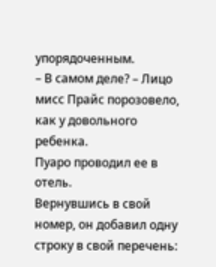упорядоченным.
– В самом деле? – Лицо мисс Прайс порозовело, как у довольного ребенка.
Пуаро проводил ее в отель.
Вернувшись в свой номер, он добавил одну строку в свой перечень: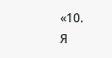«10.
Я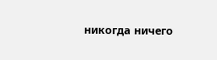никогда ничего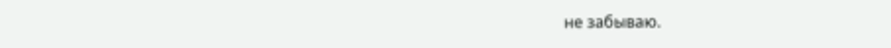не забываю.